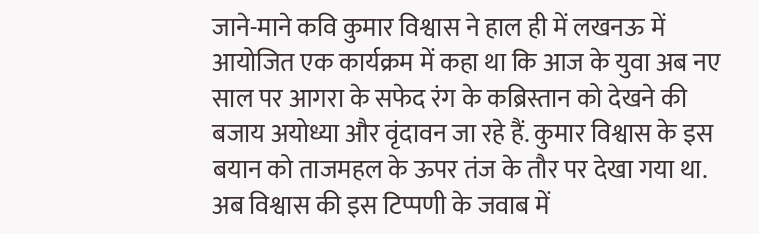जाने-माने कवि कुमार विश्वास ने हाल ही में लखनऊ में आयोजित एक कार्यक्रम में कहा था कि आज के युवा अब नए साल पर आगरा के सफेद रंग के कब्रिस्तान को देखने की बजाय अयोध्या और वृंदावन जा रहे हैं. कुमार विश्वास के इस बयान को ताजमहल के ऊपर तंज के तौर पर देखा गया था.
अब विश्वास की इस टिप्पणी के जवाब में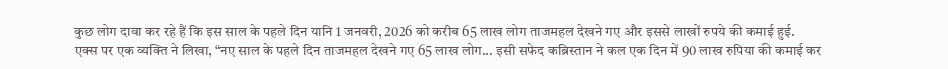कुछ लोग दावा कर रहे हैं कि इस साल के पहले दिन यानि 1 जनवरी, 2026 को करीब 65 लाख लोग ताजमहल देखने गए और इससे लाखों रुपये की कमाई हुई.
एक्स पर एक व्यक्ति ने लिखा, “नए साल के पहले दिन ताजमहल देखने गए 65 लाख लोग... इसी सफेद कब्रिस्तान ने कल एक दिन में 90 लाख रुपिया की कमाई कर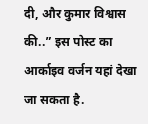दी, और कुमार विश्वास की..” इस पोस्ट का आर्काइव वर्जन यहां देखा जा सकता है.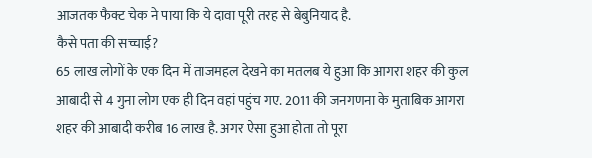आजतक फैक्ट चेक ने पाया कि ये दावा पूरी तरह से बेबुनियाद है.
कैसे पता की सच्चाई?
65 लाख लोगों के एक दिन में ताजमहल देखने का मतलब ये हुआ कि आगरा शहर की कुल आबादी से 4 गुना लोग एक ही दिन वहां पहुंच गए. 2011 की जनगणना के मुताबिक आगरा शहर की आबादी करीब 16 लाख है. अगर ऐसा हुआ होता तो पूरा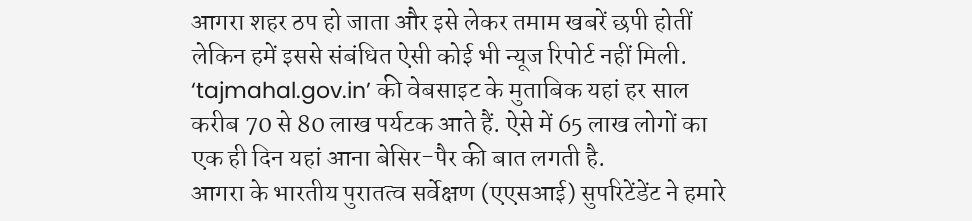आगरा शहर ठप हो जाता और इसे लेकर तमाम खबरें छपी होतीं लेकिन हमें इससे संबंधित ऐसी कोई भी न्यूज रिपोर्ट नहीं मिली.
‘tajmahal.gov.in’ की वेबसाइट के मुताबिक यहां हर साल करीब 70 से 80 लाख पर्यटक आते हैं. ऐसे में 65 लाख लोगों का एक ही दिन यहां आना बेसिर-पैर की बात लगती है.
आगरा के भारतीय पुरातत्व सर्वेक्षण (एएसआई) सुपरिटेंडेंट ने हमारे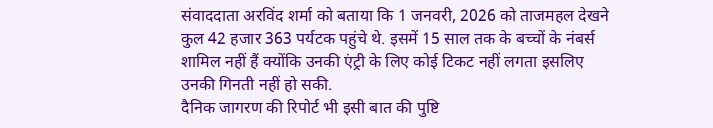संवाददाता अरविंद शर्मा को बताया कि 1 जनवरी, 2026 को ताजमहल देखने कुल 42 हजार 363 पर्यटक पहुंचे थे. इसमें 15 साल तक के बच्चों के नंबर्स शामिल नहीं हैं क्योंकि उनकी एंट्री के लिए कोई टिकट नहीं लगता इसलिए उनकी गिनती नहीं हो सकी.
दैनिक जागरण की रिपोर्ट भी इसी बात की पुष्टि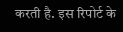करती है. इस रिपोर्ट के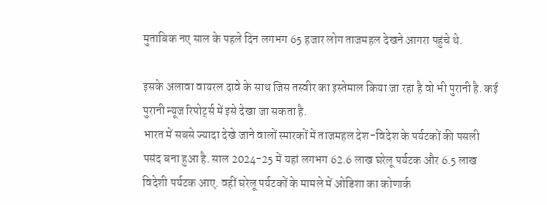मुताबिक नए साल के पहले दिन लगभग 65 हजार लोग ताजमहल देखने आगरा पहुंचे थे.

इसके अलावा वायरल दावे के साथ जिस तस्वीर का इस्तेमाल किया जा रहा है वो भी पुरानी है. कई पुरानी न्यूज रिपोर्ट्स में इसे देखा जा सकता है.
भारत में सबसे ज्यादा देखे जाने वालों स्मारकों में ताजमहल देश-विदेश के पर्यटकों की पसली पसंद बना हुआ है. साल 2024-25 में यहां लगभग 62.6 लाख घरेलू पर्यटक और 6.5 लाख विदेशी पर्यटक आए. वहीं घरेलू पर्यटकों के मामले में ओडिशा का कोणार्क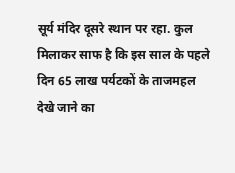सूर्य मंदिर दूसरे स्थान पर रहा. कुल मिलाकर साफ है कि इस साल के पहले दिन 65 लाख पर्यटकों के ताजमहल देखे जाने का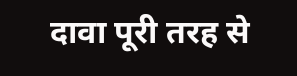दावा पूरी तरह से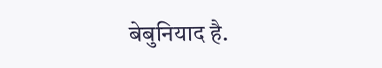बेबुनियाद है.